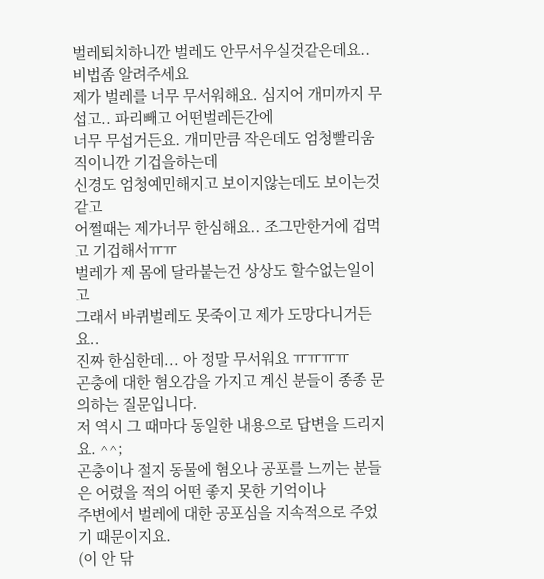벌레퇴치하니깐 벌레도 안무서우실것같은데요.. 비법좀 알려주세요
제가 벌레를 너무 무서워해요. 심지어 개미까지 무섭고.. 파리빼고 어떤벌레든간에
너무 무섭거든요. 개미만큼 작은데도 엄청빨리움직이니깐 기겁을하는데
신경도 엄청예민해지고 보이지않는데도 보이는것같고
어쩔때는 제가너무 한심해요.. 조그만한거에 겁먹고 기겁해서ㅠㅠ
벌레가 제 몸에 달라붙는건 상상도 할수없는일이고
그래서 바퀴벌레도 못죽이고 제가 도망다니거든요..
진짜 한심한데... 아 정말 무서워요 ㅠㅠㅠㅠ
곤충에 대한 혐오감을 가지고 계신 분들이 종종 문의하는 질문입니다.
저 역시 그 때마다 동일한 내용으로 답변을 드리지요. ^^;
곤충이나 절지 동물에 혐오나 공포를 느끼는 분들은 어렸을 적의 어떤 좋지 못한 기억이나
주변에서 벌레에 대한 공포심을 지속적으로 주었기 때문이지요.
(이 안 닦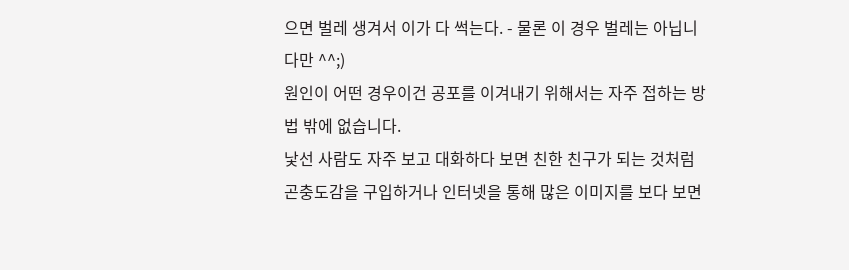으면 벌레 생겨서 이가 다 썩는다. - 물론 이 경우 벌레는 아닙니다만 ^^;)
원인이 어떤 경우이건 공포를 이겨내기 위해서는 자주 접하는 방법 밖에 없습니다.
낯선 사람도 자주 보고 대화하다 보면 친한 친구가 되는 것처럼
곤충도감을 구입하거나 인터넷을 통해 많은 이미지를 보다 보면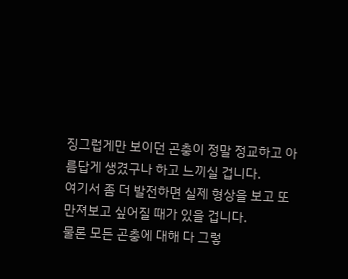징그럽게만 보이던 곤충이 정말 정교하고 아름답게 생겼구나 하고 느끼실 겁니다.
여기서 좀 더 발전하면 실제 형상을 보고 또 만져보고 싶어질 때가 있을 겁니다.
물론 모든 곤충에 대해 다 그렇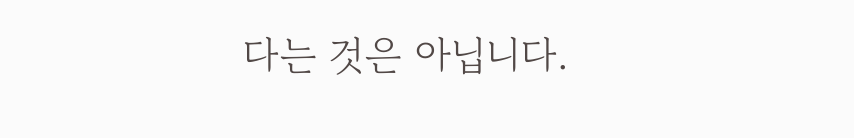다는 것은 아닙니다.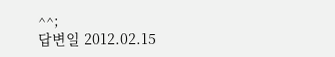^^;
답변일 2012.02.15